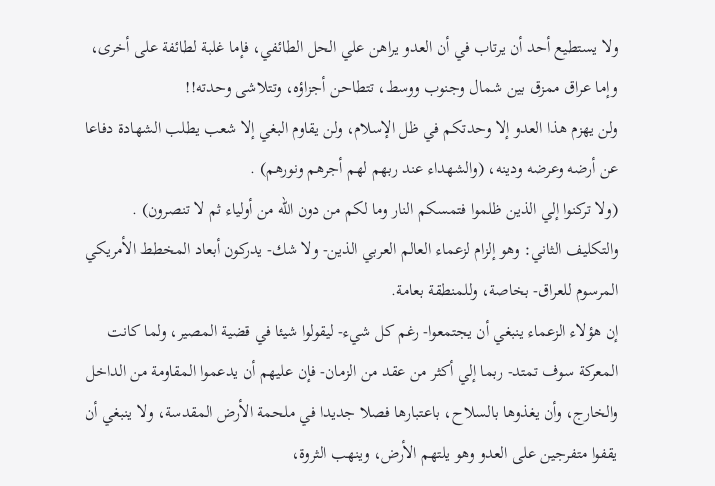ولا يستطيع أحد أن يرتاب في أن العدو يراهن علي الحل الطائفي، فإما غلبة لطائفة على أخرى، وإما عراق ممزق بين شمال وجنوب ووسط، تتطاحن أجزاؤه، وتتلاشى وحدته!!
ولن يهزم هذا العدو إلا وحدتكم في ظل الإسلام، ولن يقاوم البغي إلا شعب يطلب الشهادة دفاعا عن أرضه وعرضه ودينه، (والشهداء عند ربهم لهم أجرهم ونورهم) .
(ولا تركنوا إلي الذين ظلموا فتمسكم النار وما لكم من دون الله من أولياء ثم لا تنصرون) .
والتكليف الثاني: وهو إلزام لزعماء العالم العربي الذين- ولا شك- يدركون أبعاد المخطط الأمريكي المرسوم للعراق- بخاصة، وللمنطقة بعامة.
إن هؤلاء الزعماء ينبغي أن يجتمعوا- رغم كل شيء- ليقولوا شيئا في قضية المصير، ولما كانت المعركة سوف تمتد- ربما إلي أكثر من عقد من الزمان- فإن عليهم أن يدعموا المقاومة من الداخل والخارج، وأن يغذوها بالسلاح، باعتبارها فصلا جديدا في ملحمة الأرض المقدسة، ولا ينبغي أن يقفوا متفرجين على العدو وهو يلتهم الأرض، وينهب الثروة،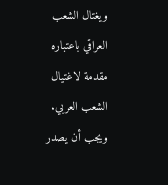ويغتال الشعب العراقي باعتباره مقدمة لاغتيال الشعب العربي.
ويجب أن يصدر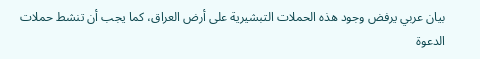بيان عربي يرفض وجود هذه الحملات التبشيرية على أرض العراق، كما يجب أن تنشط حملات الدعوة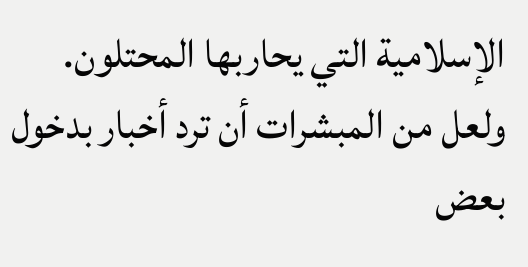الإسلامية التي يحاربها المحتلون.
ولعل من المبشرات أن ترد أخبار بدخول بعض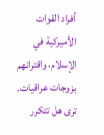أفراد القوات الأميركية في الإسلام، واقترانهم بزوجات عراقيات.
ترى هل تتكرر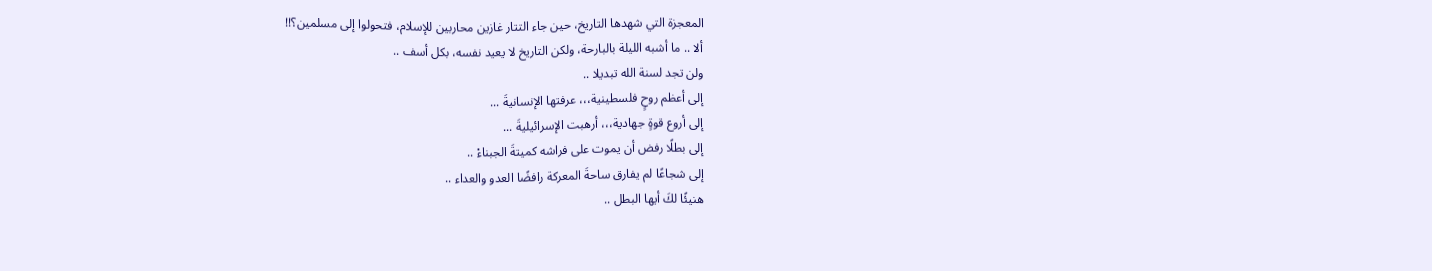المعجزة التي شهدها التاريخ، حين جاء التتار غازين محاربين للإسلام، فتحولوا إلى مسلمين؟!!
ألا .. ما أشبه الليلة بالبارحة، ولكن التاريخ لا يعيد نفسه، بكل أسف ..
ولن تجد لسنة الله تبديلا ..
إلى أعظم روحٍ فلسطينية،،، عرفتها الإنسانيةَ ...
إلى أروع قوةٍ جهادية،،، أرهبت الإسرائيليةَ ...
إلى بطلًا رفض أن يموت على فراشه كميتةَ الجبناءْ ..
إلى شجاعًا لم يفارق ساحةَ المعركة رافضًا العدو والعداء ..
هنيئًا لكَ أيها البطل ..